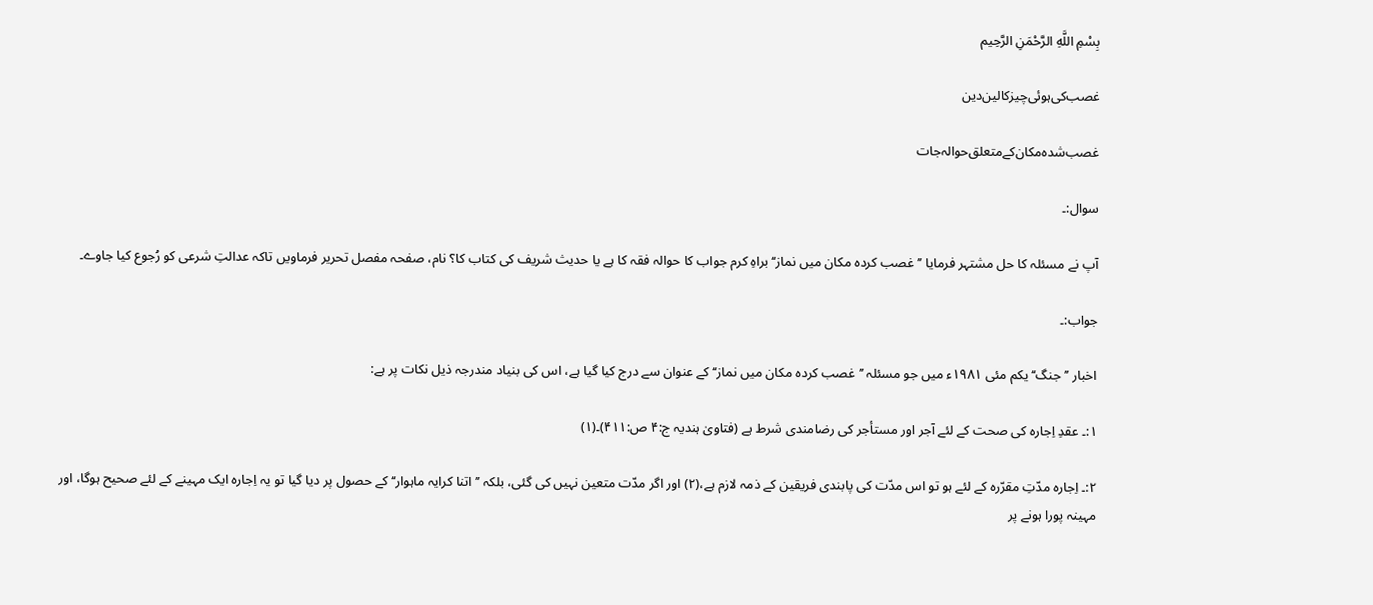بِسْمِ اللَّهِ الرَّحْمَنِ الرَّحِيم

غصب‌کی‌ہوئی‌چیز‌کا‌لین‌دین

غصب‌شدہ‌مکان‌کے‌متعلق‌حوالہ‌جات

سوال:۔

آپ نے مسئلہ کا حل مشتہر فرمایا ’’غصب کردہ مکان میں نماز‘‘ براہِ کرم جواب کا حوالہ فقہ کا ہے یا حدیث شریف کی کتاب کا؟ نام، صفحہ مفصل تحریر فرماویں تاکہ عدالتِ شرعی کو رُجوع کیا جاوے۔

جواب:۔

اخبار ’’جنگ‘‘ یکم مئی ۱۹۸۱ء میں جو مسئلہ ’’غصب کردہ مکان میں نماز‘‘ کے عنوان سے درج کیا گیا ہے، اس کی بنیاد مندرجہ ذیل نکات پر ہے:

۱:۔ عقدِ اِجارہ کی صحت کے لئے آجر اور مستأجر کی رضامندی شرط ہے (فتاویٰ ہندیہ ج:۴ ص:۴۱۱)۔(۱)

۲:۔ اِجارہ مدّتِ مقرّرہ کے لئے ہو تو اس مدّت کی پابندی فریقین کے ذمہ لازم ہے،(۲) اور اگر مدّت متعین نہیں کی گئی، بلکہ ’’اتنا کرایہ ماہوار‘‘ کے حصول پر دیا گیا تو یہ اِجارہ ایک مہینے کے لئے صحیح ہوگا، اور مہینہ پورا ہونے پر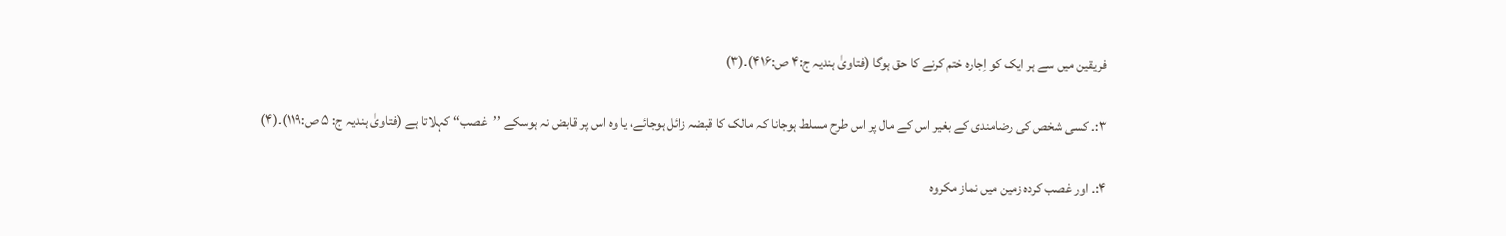فریقین میں سے ہر ایک کو اِجارہ ختم کرنے کا حق ہوگا (فتاویٰ ہندیہ ج:۴ ص:۴۱۶)۔(۳)

۳:۔ کسی شخص کی رضامندی کے بغیر اس کے مال پر اس طرح مسلط ہوجانا کہ مالک کا قبضہ زائل ہوجائے، یا وہ اس پر قابض نہ ہوسکے ’’غصب‘‘ کہلاتا ہے (فتاویٰ ہندیہ ج: ۵ ص:۱۱۹)۔(۴)

۴:۔ اور غصب کردہ زمین میں نماز مکروہ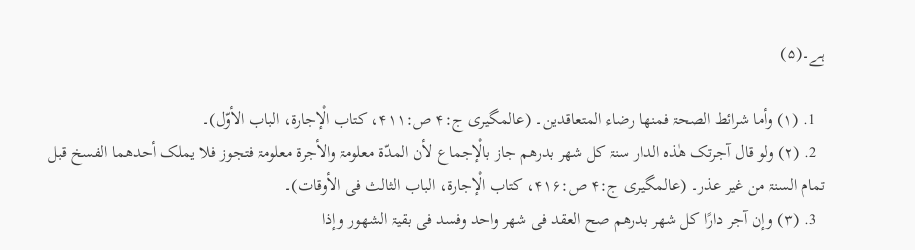ہے۔(۵)

  1. (۱) وأما شرائط الصحۃ فمنھا رضاء المتعاقدین۔ (عالمگیری ج:۴ ص:۴۱۱، کتاب الْإجارۃ، الباب الأوّل)۔
  2. (۲) ولو قال آجرتک ھٰذہ الدار سنۃ کل شھر بدرھم جاز بالْإجماع لأن المدّۃ معلومۃ والأجرۃ معلومۃ فتجوز فلا یملک أحدھما الفسخ قبل تمام السنۃ من غیر عذر۔ (عالمگیری ج:۴ ص:۴۱۶، کتاب الْإجارۃ، الباب الثالث فی الأوقات)۔
  3. (۳) وإن آجر دارًا کل شھر بدرھم صح العقد فی شھر واحد وفسد فی بقیۃ الشھور وإذا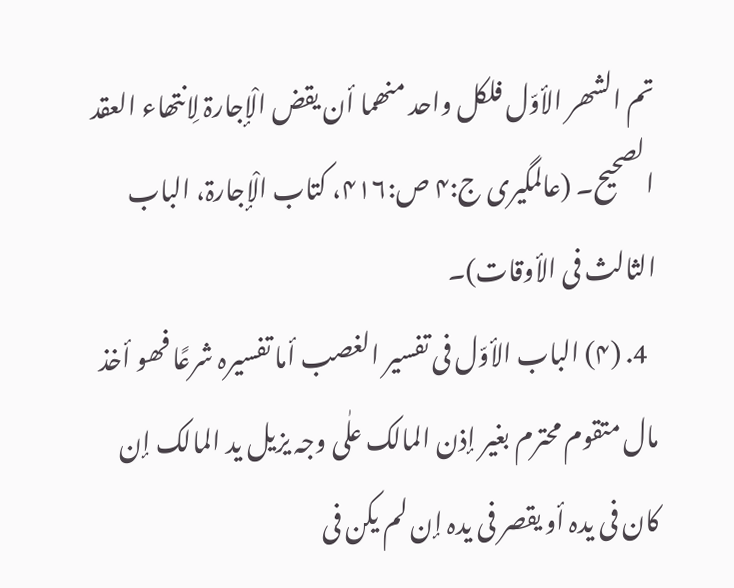تم الشھر الأوّل فلکل واحد منھما أن یقض الْإجارۃ لِانتھاء العقد الصحیح۔ (عالمگیری ج:۴ ص:۴۱۶، کتاب الْإجارۃ، الباب الثالث فی الأوقات)۔
  4. (۴) الباب الأوّل فی تفسیر الغصب أما تفسیرہ شرعًا فھو أخذ مال متقوم محترم بغیر إذن المالک علٰی وجہ یزیل ید المالک إن کان فی یدہ أو یقصر فی یدہ إن لم یکن فی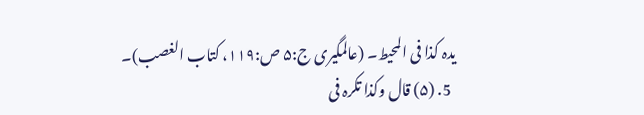یدہ کذا فی المحیط۔ (عالمگیری ج:۵ ص:۱۱۹، کتاب الغصب)۔
  5. (۵) قال وکذا تکرہ فی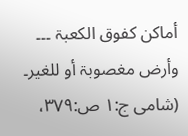أماکن کفوق الکعبۃ ۔۔۔ وأرض مغصوبۃ أو للغیر۔ (شامی ج:۱ ص:۳۷۹،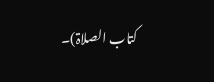کتاب الصلاۃ)۔